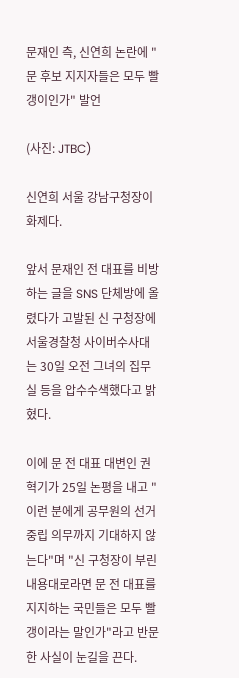문재인 측, 신연희 논란에 "문 후보 지지자들은 모두 빨갱이인가" 발언

(사진: JTBC)

신연희 서울 강남구청장이 화제다.

앞서 문재인 전 대표를 비방하는 글을 SNS 단체방에 올렸다가 고발된 신 구청장에 서울경찰청 사이버수사대는 30일 오전 그녀의 집무실 등을 압수수색했다고 밝혔다.

이에 문 전 대표 대변인 권혁기가 25일 논평을 내고 "이런 분에게 공무원의 선거 중립 의무까지 기대하지 않는다"며 "신 구청장이 부린 내용대로라면 문 전 대표를 지지하는 국민들은 모두 빨갱이라는 말인가"라고 반문한 사실이 눈길을 끈다.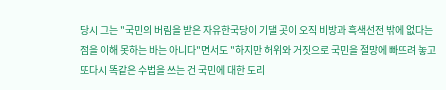당시 그는 "국민의 버림을 받은 자유한국당이 기댈 곳이 오직 비방과 흑색선전 밖에 없다는 점을 이해 못하는 바는 아니다"면서도 "하지만 허위와 거짓으로 국민을 절망에 빠뜨려 놓고 또다시 똑같은 수법을 쓰는 건 국민에 대한 도리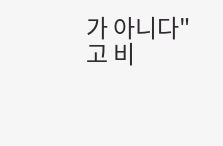가 아니다"고 비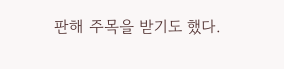판해 주목을 받기도 했다.